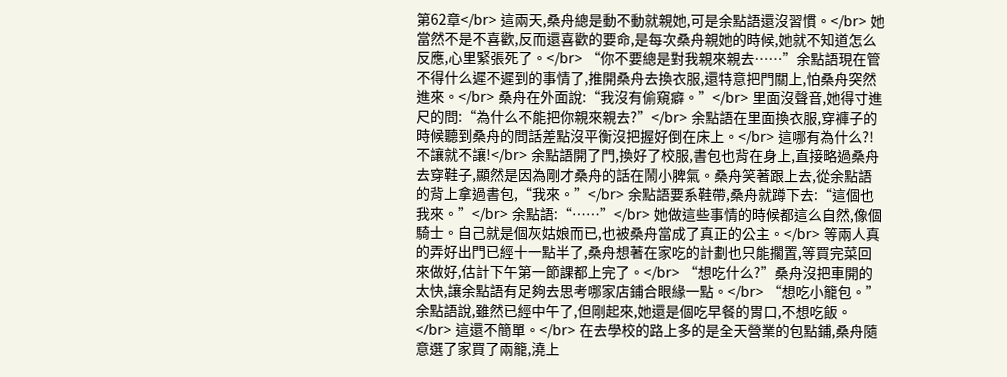第62章</br> 這兩天,桑舟總是動不動就親她,可是余點語還沒習慣。</br> 她當然不是不喜歡,反而還喜歡的要命,是每次桑舟親她的時候,她就不知道怎么反應,心里緊張死了。</br> “你不要總是對我親來親去……”余點語現在管不得什么遲不遲到的事情了,推開桑舟去換衣服,還特意把門關上,怕桑舟突然進來。</br> 桑舟在外面說:“我沒有偷窺癖。”</br> 里面沒聲音,她得寸進尺的問:“為什么不能把你親來親去?”</br> 余點語在里面換衣服,穿褲子的時候聽到桑舟的問話差點沒平衡沒把握好倒在床上。</br> 這哪有為什么?!不讓就不讓!</br> 余點語開了門,換好了校服,書包也背在身上,直接略過桑舟去穿鞋子,顯然是因為剛才桑舟的話在鬧小脾氣。桑舟笑著跟上去,從余點語的背上拿過書包,“我來。”</br> 余點語要系鞋帶,桑舟就蹲下去:“這個也我來。”</br> 余點語:“……”</br> 她做這些事情的時候都這么自然,像個騎士。自己就是個灰姑娘而已,也被桑舟當成了真正的公主。</br> 等兩人真的弄好出門已經十一點半了,桑舟想著在家吃的計劃也只能擱置,等買完菜回來做好,估計下午第一節課都上完了。</br> “想吃什么?”桑舟沒把車開的太快,讓余點語有足夠去思考哪家店鋪合眼緣一點。</br> “想吃小籠包。”余點語說,雖然已經中午了,但剛起來,她還是個吃早餐的胃口,不想吃飯。</br> 這還不簡單。</br> 在去學校的路上多的是全天營業的包點鋪,桑舟隨意選了家買了兩籠,澆上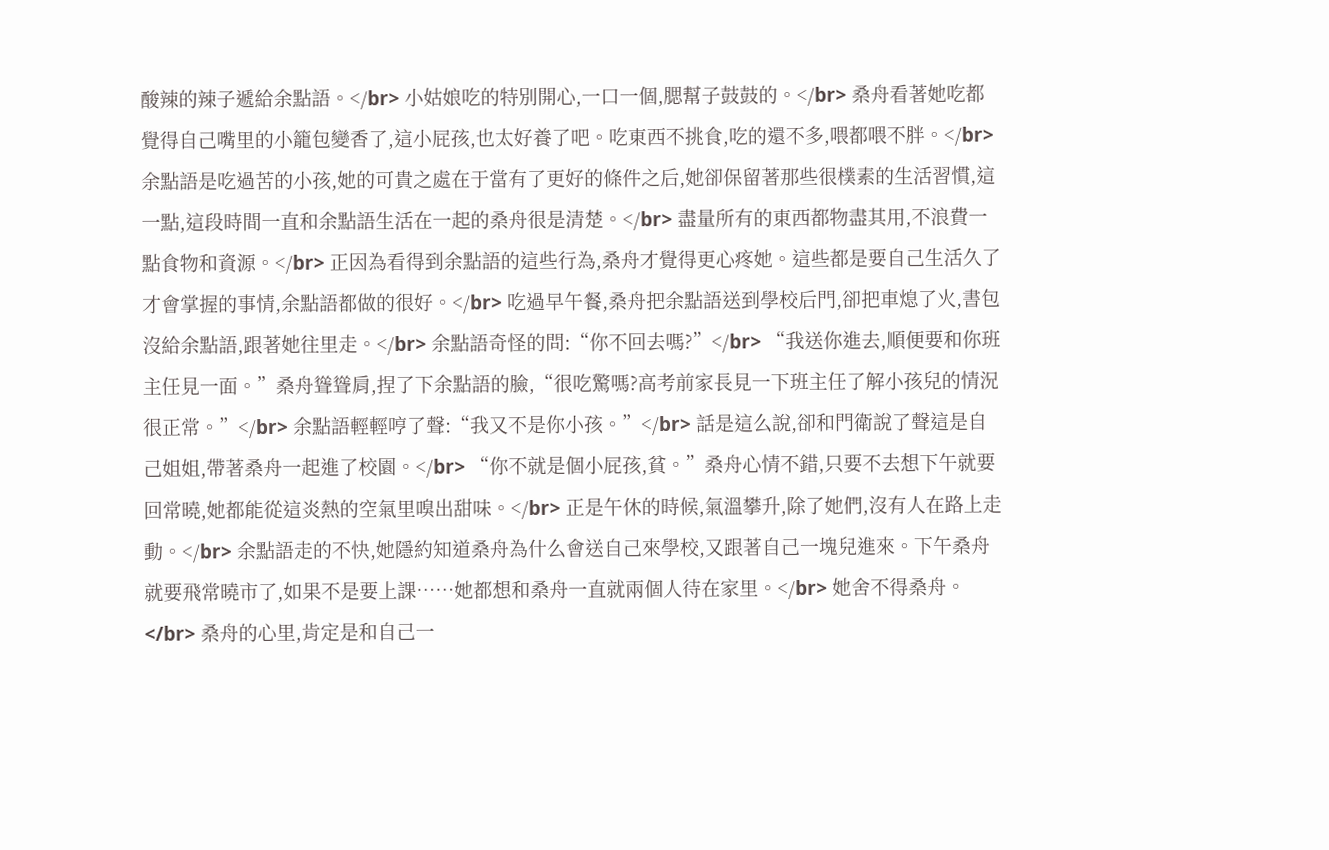酸辣的辣子遞給余點語。</br> 小姑娘吃的特別開心,一口一個,腮幫子鼓鼓的。</br> 桑舟看著她吃都覺得自己嘴里的小籠包變香了,這小屁孩,也太好養了吧。吃東西不挑食,吃的還不多,喂都喂不胖。</br> 余點語是吃過苦的小孩,她的可貴之處在于當有了更好的條件之后,她卻保留著那些很樸素的生活習慣,這一點,這段時間一直和余點語生活在一起的桑舟很是清楚。</br> 盡量所有的東西都物盡其用,不浪費一點食物和資源。</br> 正因為看得到余點語的這些行為,桑舟才覺得更心疼她。這些都是要自己生活久了才會掌握的事情,余點語都做的很好。</br> 吃過早午餐,桑舟把余點語送到學校后門,卻把車熄了火,書包沒給余點語,跟著她往里走。</br> 余點語奇怪的問:“你不回去嗎?”</br> “我送你進去,順便要和你班主任見一面。”桑舟聳聳肩,捏了下余點語的臉,“很吃驚嗎?高考前家長見一下班主任了解小孩兒的情況很正常。”</br> 余點語輕輕哼了聲:“我又不是你小孩。”</br> 話是這么說,卻和門衛說了聲這是自己姐姐,帶著桑舟一起進了校園。</br> “你不就是個小屁孩,貧。”桑舟心情不錯,只要不去想下午就要回常曉,她都能從這炎熱的空氣里嗅出甜味。</br> 正是午休的時候,氣溫攀升,除了她們,沒有人在路上走動。</br> 余點語走的不快,她隱約知道桑舟為什么會送自己來學校,又跟著自己一塊兒進來。下午桑舟就要飛常曉市了,如果不是要上課……她都想和桑舟一直就兩個人待在家里。</br> 她舍不得桑舟。</br> 桑舟的心里,肯定是和自己一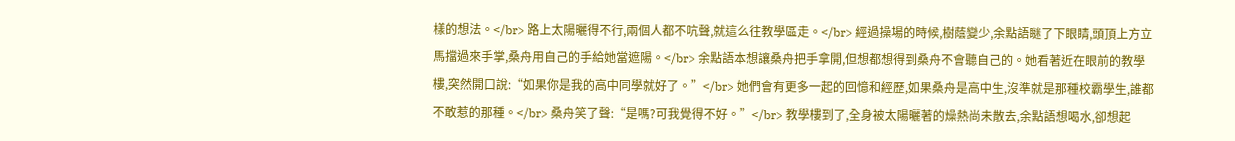樣的想法。</br> 路上太陽曬得不行,兩個人都不吭聲,就這么往教學區走。</br> 經過操場的時候,樹蔭變少,余點語瞇了下眼睛,頭頂上方立馬擋過來手掌,桑舟用自己的手給她當遮陽。</br> 余點語本想讓桑舟把手拿開,但想都想得到桑舟不會聽自己的。她看著近在眼前的教學樓,突然開口說:“如果你是我的高中同學就好了。”</br> 她們會有更多一起的回憶和經歷,如果桑舟是高中生,沒準就是那種校霸學生,誰都不敢惹的那種。</br> 桑舟笑了聲:“是嗎?可我覺得不好。”</br> 教學樓到了,全身被太陽曬著的燥熱尚未散去,余點語想喝水,卻想起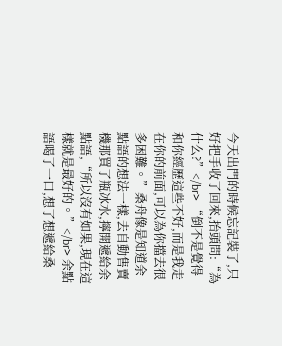今天出門的時候忘記裝了,只好把手收了回來,抬頭問:“為什么?”</br> “倒不是覺得和你經歷這些不好,而是我走在你的前面,可以為你擋去很多困難。”桑舟像是知道余點語的想法一樣,去自動售賣機那買了瓶冰水,擰開遞給余點語,“所以沒有如果,現在這樣就是最好的。”</br> 余點語喝了一口,想了想遞給桑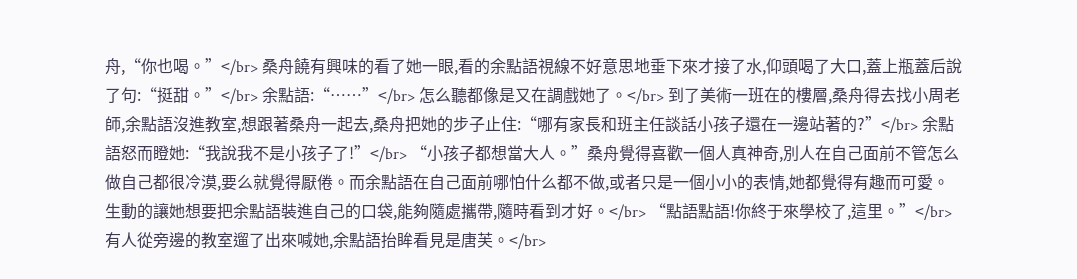舟,“你也喝。”</br> 桑舟饒有興味的看了她一眼,看的余點語視線不好意思地垂下來才接了水,仰頭喝了大口,蓋上瓶蓋后說了句:“挺甜。”</br> 余點語:“……”</br> 怎么聽都像是又在調戲她了。</br> 到了美術一班在的樓層,桑舟得去找小周老師,余點語沒進教室,想跟著桑舟一起去,桑舟把她的步子止住:“哪有家長和班主任談話小孩子還在一邊站著的?”</br> 余點語怒而瞪她:“我說我不是小孩子了!”</br> “小孩子都想當大人。”桑舟覺得喜歡一個人真神奇,別人在自己面前不管怎么做自己都很冷漠,要么就覺得厭倦。而余點語在自己面前哪怕什么都不做,或者只是一個小小的表情,她都覺得有趣而可愛。生動的讓她想要把余點語裝進自己的口袋,能夠隨處攜帶,隨時看到才好。</br> “點語點語!你終于來學校了,這里。”</br> 有人從旁邊的教室遛了出來喊她,余點語抬眸看見是唐芙。</br>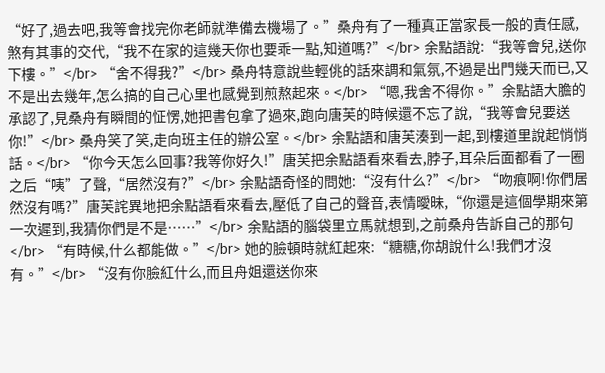“好了,過去吧,我等會找完你老師就準備去機場了。”桑舟有了一種真正當家長一般的責任感,煞有其事的交代,“我不在家的這幾天你也要乖一點,知道嗎?”</br> 余點語說:“我等會兒,送你下樓。”</br> “舍不得我?”</br> 桑舟特意說些輕佻的話來調和氣氛,不過是出門幾天而已,又不是出去幾年,怎么搞的自己心里也感覺到煎熬起來。</br> “嗯,我舍不得你。”余點語大膽的承認了,見桑舟有瞬間的怔愣,她把書包拿了過來,跑向唐芙的時候還不忘了說,“我等會兒要送你!”</br> 桑舟笑了笑,走向班主任的辦公室。</br> 余點語和唐芙湊到一起,到樓道里說起悄悄話。</br> “你今天怎么回事?我等你好久!”唐芙把余點語看來看去,脖子,耳朵后面都看了一圈之后“咦”了聲,“居然沒有?”</br> 余點語奇怪的問她:“沒有什么?”</br> “吻痕啊!你們居然沒有嗎?”唐芙詫異地把余點語看來看去,壓低了自己的聲音,表情曖昧,“你還是這個學期來第一次遲到,我猜你們是不是……”</br> 余點語的腦袋里立馬就想到,之前桑舟告訴自己的那句</br> “有時候,什么都能做。”</br> 她的臉頓時就紅起來:“糖糖,你胡說什么!我們才沒有。”</br> “沒有你臉紅什么,而且舟姐還送你來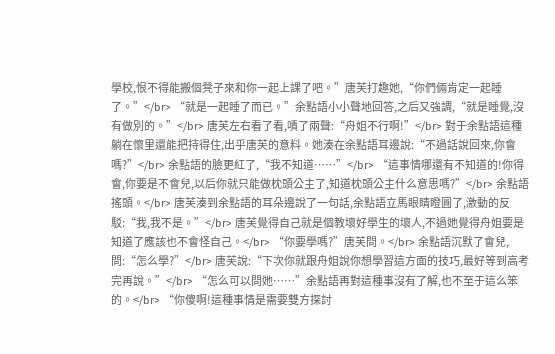學校,恨不得能搬個凳子來和你一起上課了吧。”唐芙打趣她,“你們倆肯定一起睡了。”</br> “就是一起睡了而已。”余點語小小聲地回答,之后又強調,“就是睡覺,沒有做別的。”</br> 唐芙左右看了看,嘖了兩聲:“舟姐不行啊!”</br> 對于余點語這種躺在懷里還能把持得住,出乎唐芙的意料。她湊在余點語耳邊說:“不過話說回來,你會嗎?”</br> 余點語的臉更紅了,“我不知道……”</br> “這事情哪還有不知道的!你得會,你要是不會兒,以后你就只能做枕頭公主了,知道枕頭公主什么意思嗎?”</br> 余點語搖頭。</br> 唐芙湊到余點語的耳朵邊說了一句話,余點語立馬眼睛瞪圓了,激動的反駁:“我,我不是。”</br> 唐芙覺得自己就是個教壞好學生的壞人,不過她覺得舟姐要是知道了應該也不會怪自己。</br> “你要學嗎?”唐芙問。</br> 余點語沉默了會兒,問:“怎么學?”</br> 唐芙說:“下次你就跟舟姐說你想學習這方面的技巧,最好等到高考完再說。”</br> “怎么可以問她……”余點語再對這種事沒有了解,也不至于這么笨的。</br> “你傻啊!這種事情是需要雙方探討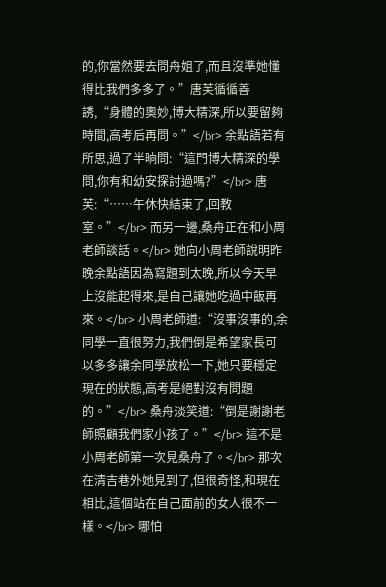的,你當然要去問舟姐了,而且沒準她懂得比我們多多了。”唐芙循循善誘,“身體的奧妙,博大精深,所以要留夠時間,高考后再問。”</br> 余點語若有所思,過了半晌問:“這門博大精深的學問,你有和幼安探討過嗎?”</br> 唐芙:“……午休快結束了,回教室。”</br> 而另一邊,桑舟正在和小周老師談話。</br> 她向小周老師說明昨晚余點語因為寫題到太晚,所以今天早上沒能起得來,是自己讓她吃過中飯再來。</br> 小周老師道:“沒事沒事的,余同學一直很努力,我們倒是希望家長可以多多讓余同學放松一下,她只要穩定現在的狀態,高考是絕對沒有問題的。”</br> 桑舟淡笑道:“倒是謝謝老師照顧我們家小孩了。”</br> 這不是小周老師第一次見桑舟了。</br> 那次在清吉巷外她見到了,但很奇怪,和現在相比,這個站在自己面前的女人很不一樣。</br> 哪怕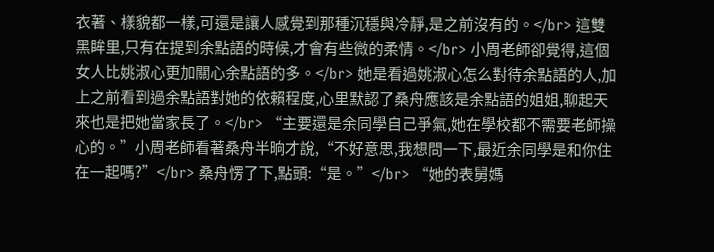衣著、樣貌都一樣,可還是讓人感覺到那種沉穩與冷靜,是之前沒有的。</br> 這雙黑眸里,只有在提到余點語的時候,才會有些微的柔情。</br> 小周老師卻覺得,這個女人比姚淑心更加關心余點語的多。</br> 她是看過姚淑心怎么對待余點語的人,加上之前看到過余點語對她的依賴程度,心里默認了桑舟應該是余點語的姐姐,聊起天來也是把她當家長了。</br> “主要還是余同學自己爭氣,她在學校都不需要老師操心的。”小周老師看著桑舟半晌才說,“不好意思,我想問一下,最近余同學是和你住在一起嗎?”</br> 桑舟愣了下,點頭:“是。”</br> “她的表舅媽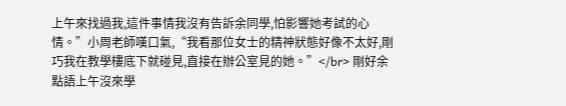上午來找過我,這件事情我沒有告訴余同學,怕影響她考試的心情。”小周老師嘆口氣,“我看那位女士的精神狀態好像不太好,剛巧我在教學樓底下就碰見,直接在辦公室見的她。”</br> 剛好余點語上午沒來學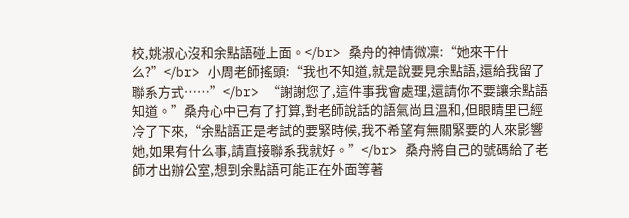校,姚淑心沒和余點語碰上面。</br> 桑舟的神情微凜:“她來干什么?”</br> 小周老師搖頭:“我也不知道,就是說要見余點語,還給我留了聯系方式……”</br> “謝謝您了,這件事我會處理,還請你不要讓余點語知道。”桑舟心中已有了打算,對老師說話的語氣尚且溫和,但眼睛里已經冷了下來,“余點語正是考試的要緊時候,我不希望有無關緊要的人來影響她,如果有什么事,請直接聯系我就好。”</br> 桑舟將自己的號碼給了老師才出辦公室,想到余點語可能正在外面等著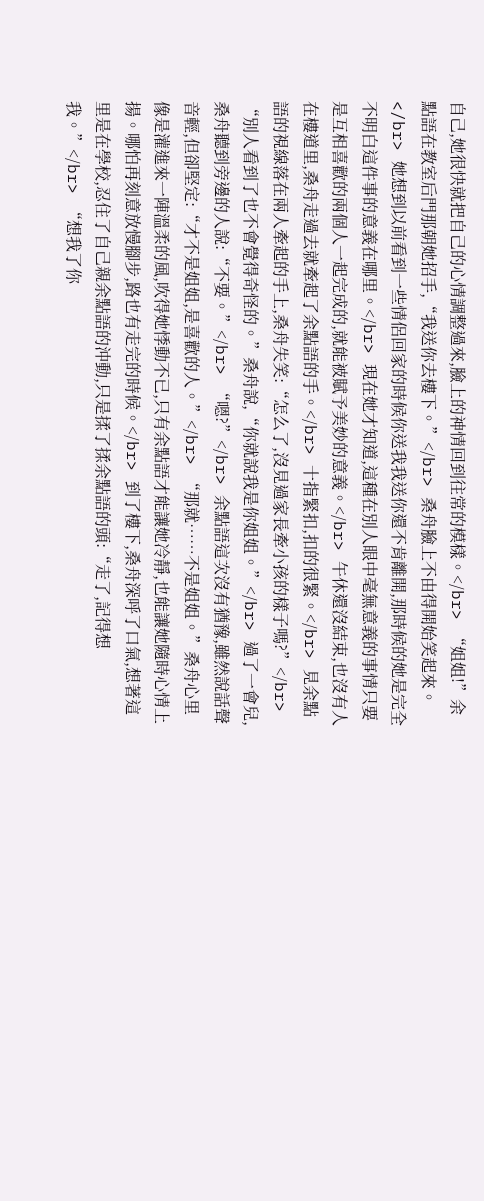自己,她很快就把自己的心情調整過來,臉上的神情回到往常的模樣。</br> “姐姐!”余點語在教室后門那朝她招手,“我送你去樓下。”</br> 桑舟臉上不由得開始笑起來。</br> 她想到以前看到一些情侶回家的時候你送我我送你還不肯離開,那時候的她是完全不明白這件事的意義在哪里。</br> 現在她才知道,這種在別人眼中毫無意義的事情只要是互相喜歡的兩個人一起完成的,就能被賦予美妙的意義。</br> 午休還沒結束,也沒有人在樓道里,桑舟走過去就牽起了余點語的手。</br> 十指緊扣,扣的很緊。</br> 見余點語的視線落在兩人牽起的手上,桑舟失笑:“怎么了,沒見過家長牽小孩的樣子嗎?”</br> “別人看到了也不會覺得奇怪的。”桑舟說,“你就說我是你姐姐。”</br> 過了一會兒,桑舟聽到旁邊的人說:“不要。”</br> “嗯?”</br> 余點語這次沒有猶豫,雖然說話聲音輕,但卻堅定:“才不是姐姐,是喜歡的人。”</br> “那就……不是姐姐。”桑舟心里像是灌進來一陣溫柔的風,吹得她悸動不已,只有余點語才能讓她冷靜,也能讓她隨時心情上揚。哪怕再刻意放慢腳步,路也有走完的時候。</br> 到了樓下,桑舟深呼了口氣,想著這里是在學校,忍住了自己親余點語的沖動,只是揉了揉余點語的頭:“走了,記得想我。”</br> “想我了你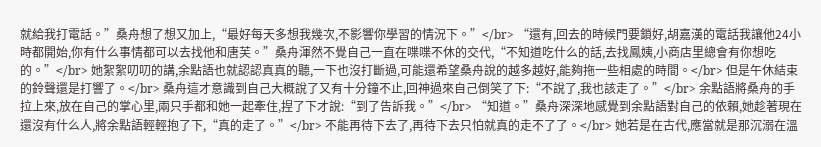就給我打電話。”桑舟想了想又加上,“最好每天多想我幾次,不影響你學習的情況下。”</br> “還有,回去的時候門要鎖好,胡嘉漢的電話我讓他24小時都開始,你有什么事情都可以去找他和唐芙。”桑舟渾然不覺自己一直在喋喋不休的交代,“不知道吃什么的話,去找鳳姨,小商店里總會有你想吃的。”</br> 她絮絮叨叨的講,余點語也就認認真真的聽,一下也沒打斷過,可能還希望桑舟說的越多越好,能夠拖一些相處的時間。</br> 但是午休結束的鈴聲還是打響了。</br> 桑舟這才意識到自己大概說了又有十分鐘不止,回神過來自己倒笑了下:“不說了,我也該走了。”</br> 余點語將桑舟的手拉上來,放在自己的掌心里,兩只手都和她一起牽住,捏了下才說:“到了告訴我。”</br> “知道。”桑舟深深地感覺到余點語對自己的依賴,她趁著現在還沒有什么人,將余點語輕輕抱了下,“真的走了。”</br> 不能再待下去了,再待下去只怕就真的走不了了。</br> 她若是在古代,應當就是那沉溺在溫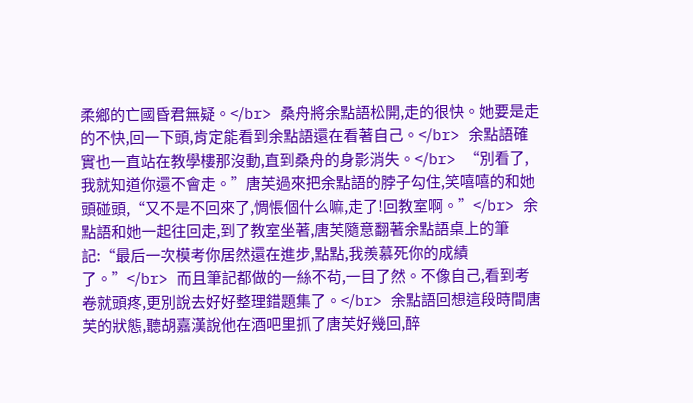柔鄉的亡國昏君無疑。</br> 桑舟將余點語松開,走的很快。她要是走的不快,回一下頭,肯定能看到余點語還在看著自己。</br> 余點語確實也一直站在教學樓那沒動,直到桑舟的身影消失。</br> “別看了,我就知道你還不會走。”唐芙過來把余點語的脖子勾住,笑嘻嘻的和她頭碰頭,“又不是不回來了,惆悵個什么嘛,走了!回教室啊。”</br> 余點語和她一起往回走,到了教室坐著,唐芙隨意翻著余點語桌上的筆記:“最后一次模考你居然還在進步,點點,我羨慕死你的成績了。”</br> 而且筆記都做的一絲不茍,一目了然。不像自己,看到考卷就頭疼,更別說去好好整理錯題集了。</br> 余點語回想這段時間唐芙的狀態,聽胡嘉漢說他在酒吧里抓了唐芙好幾回,醉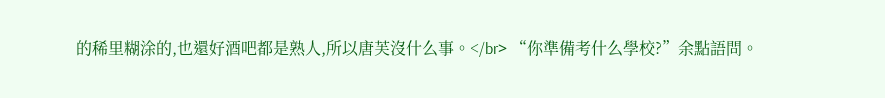的稀里糊涂的,也還好酒吧都是熟人,所以唐芙沒什么事。</br> “你準備考什么學校?”余點語問。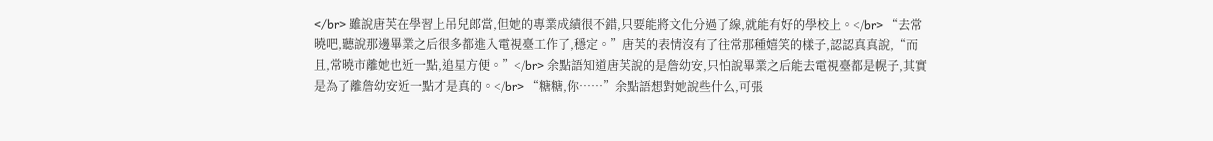</br> 雖說唐芙在學習上吊兒郎當,但她的專業成績很不錯,只要能將文化分過了線,就能有好的學校上。</br> “去常曉吧,聽說那邊畢業之后很多都進入電視臺工作了,穩定。”唐芙的表情沒有了往常那種嬉笑的樣子,認認真真說,“而且,常曉市離她也近一點,追星方便。”</br> 余點語知道唐芙說的是詹幼安,只怕說畢業之后能去電視臺都是幌子,其實是為了離詹幼安近一點才是真的。</br> “糖糖,你……”余點語想對她說些什么,可張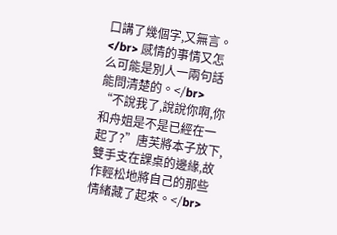口講了幾個字,又無言。</br> 感情的事情又怎么可能是別人一兩句話能問清楚的。</br> “不說我了,說說你啊,你和舟姐是不是已經在一起了?”唐芙將本子放下,雙手支在課桌的邊緣,故作輕松地將自己的那些情緒藏了起來。</br>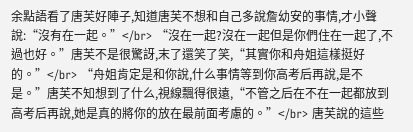余點語看了唐芙好陣子,知道唐芙不想和自己多說詹幼安的事情,才小聲說:“沒有在一起。”</br> “沒在一起?沒在一起但是你們住在一起了,不過也好。”唐芙不是很驚訝,末了還笑了笑,“其實你和舟姐這樣挺好的。”</br> “舟姐肯定是和你說,什么事情等到你高考后再說,是不是。”唐芙不知想到了什么,視線飄得很遠,“不管之后在不在一起都放到高考后再說,她是真的將你的放在最前面考慮的。”</br> 唐芙說的這些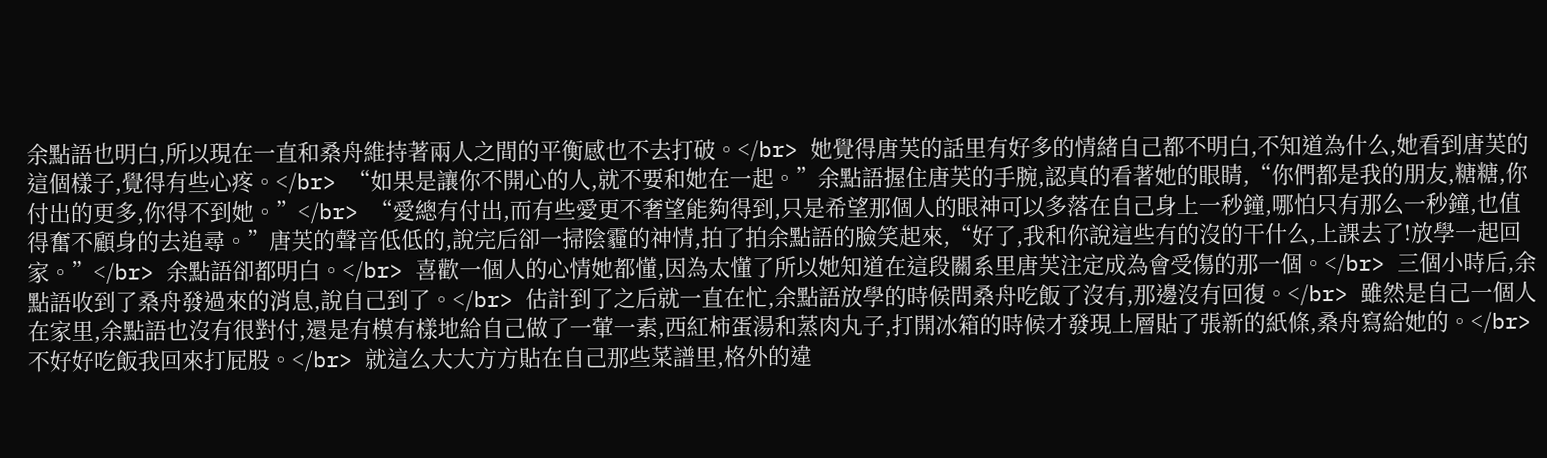余點語也明白,所以現在一直和桑舟維持著兩人之間的平衡感也不去打破。</br> 她覺得唐芙的話里有好多的情緒自己都不明白,不知道為什么,她看到唐芙的這個樣子,覺得有些心疼。</br> “如果是讓你不開心的人,就不要和她在一起。”余點語握住唐芙的手腕,認真的看著她的眼睛,“你們都是我的朋友,糖糖,你付出的更多,你得不到她。”</br> “愛總有付出,而有些愛更不奢望能夠得到,只是希望那個人的眼神可以多落在自己身上一秒鐘,哪怕只有那么一秒鐘,也值得奮不顧身的去追尋。”唐芙的聲音低低的,說完后卻一掃陰霾的神情,拍了拍余點語的臉笑起來,“好了,我和你說這些有的沒的干什么,上課去了!放學一起回家。”</br> 余點語卻都明白。</br> 喜歡一個人的心情她都懂,因為太懂了所以她知道在這段關系里唐芙注定成為會受傷的那一個。</br> 三個小時后,余點語收到了桑舟發過來的消息,說自己到了。</br> 估計到了之后就一直在忙,余點語放學的時候問桑舟吃飯了沒有,那邊沒有回復。</br> 雖然是自己一個人在家里,余點語也沒有很對付,還是有模有樣地給自己做了一葷一素,西紅柿蛋湯和蒸肉丸子,打開冰箱的時候才發現上層貼了張新的紙條,桑舟寫給她的。</br> 不好好吃飯我回來打屁股。</br> 就這么大大方方貼在自己那些菜譜里,格外的違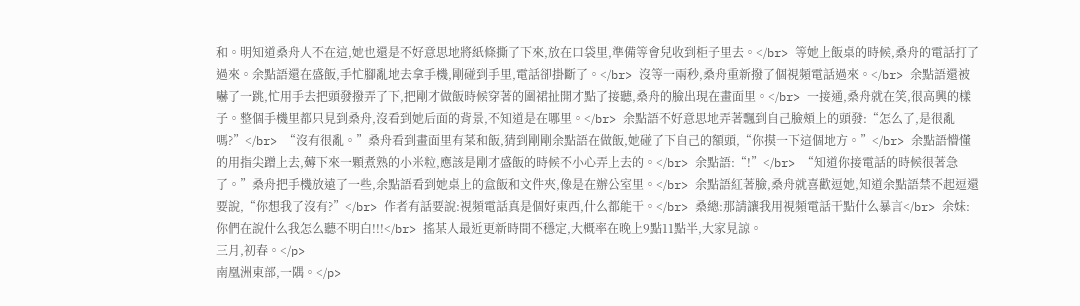和。明知道桑舟人不在這,她也還是不好意思地將紙條撕了下來,放在口袋里,準備等會兒收到柜子里去。</br> 等她上飯桌的時候,桑舟的電話打了過來。余點語還在盛飯,手忙腳亂地去拿手機,剛碰到手里,電話卻掛斷了。</br> 沒等一兩秒,桑舟重新撥了個視頻電話過來。</br> 余點語還被嚇了一跳,忙用手去把頭發撥弄了下,把剛才做飯時候穿著的圍裙扯開才點了接聽,桑舟的臉出現在畫面里。</br> 一接通,桑舟就在笑,很高興的樣子。整個手機里都只見到桑舟,沒看到她后面的背景,不知道是在哪里。</br> 余點語不好意思地弄著飄到自己臉頰上的頭發:“怎么了,是很亂嗎?”</br> “沒有很亂。”桑舟看到畫面里有菜和飯,猜到剛剛余點語在做飯,她碰了下自己的額頭,“你摸一下這個地方。”</br> 余點語懵懂的用指尖蹭上去,薅下來一顆煮熟的小米粒,應該是剛才盛飯的時候不小心弄上去的。</br> 余點語:“!”</br> “知道你接電話的時候很著急了。”桑舟把手機放遠了一些,余點語看到她桌上的盒飯和文件夾,像是在辦公室里。</br> 余點語紅著臉,桑舟就喜歡逗她,知道余點語禁不起逗還要說,“你想我了沒有?”</br> 作者有話要說:視頻電話真是個好東西,什么都能干。</br> 桑總:那請讓我用視頻電話干點什么暴言</br> 余妹:你們在說什么我怎么聽不明白!!!</br> 搖某人最近更新時間不穩定,大概率在晚上9點11點半,大家見諒。
三月,初春。</p>
南凰洲東部,一隅。</p>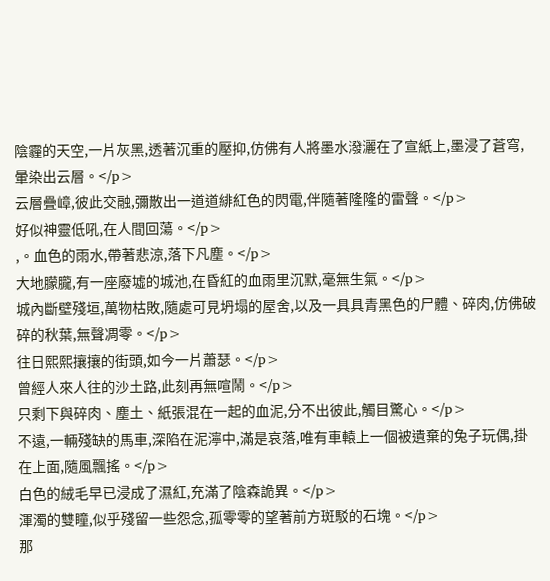陰霾的天空,一片灰黑,透著沉重的壓抑,仿佛有人將墨水潑灑在了宣紙上,墨浸了蒼穹,暈染出云層。</p>
云層疊嶂,彼此交融,彌散出一道道緋紅色的閃電,伴隨著隆隆的雷聲。</p>
好似神靈低吼,在人間回蕩。</p>
,。血色的雨水,帶著悲涼,落下凡塵。</p>
大地朦朧,有一座廢墟的城池,在昏紅的血雨里沉默,毫無生氣。</p>
城內斷壁殘垣,萬物枯敗,隨處可見坍塌的屋舍,以及一具具青黑色的尸體、碎肉,仿佛破碎的秋葉,無聲凋零。</p>
往日熙熙攘攘的街頭,如今一片蕭瑟。</p>
曾經人來人往的沙土路,此刻再無喧鬧。</p>
只剩下與碎肉、塵土、紙張混在一起的血泥,分不出彼此,觸目驚心。</p>
不遠,一輛殘缺的馬車,深陷在泥濘中,滿是哀落,唯有車轅上一個被遺棄的兔子玩偶,掛在上面,隨風飄搖。</p>
白色的絨毛早已浸成了濕紅,充滿了陰森詭異。</p>
渾濁的雙瞳,似乎殘留一些怨念,孤零零的望著前方斑駁的石塊。</p>
那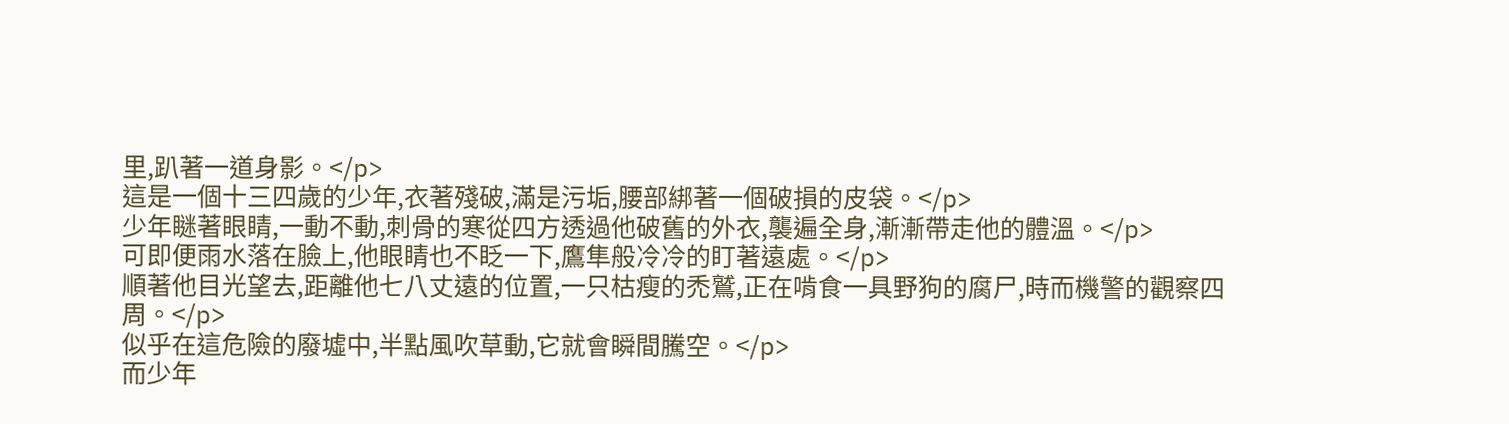里,趴著一道身影。</p>
這是一個十三四歲的少年,衣著殘破,滿是污垢,腰部綁著一個破損的皮袋。</p>
少年瞇著眼睛,一動不動,刺骨的寒從四方透過他破舊的外衣,襲遍全身,漸漸帶走他的體溫。</p>
可即便雨水落在臉上,他眼睛也不眨一下,鷹隼般冷冷的盯著遠處。</p>
順著他目光望去,距離他七八丈遠的位置,一只枯瘦的禿鷲,正在啃食一具野狗的腐尸,時而機警的觀察四周。</p>
似乎在這危險的廢墟中,半點風吹草動,它就會瞬間騰空。</p>
而少年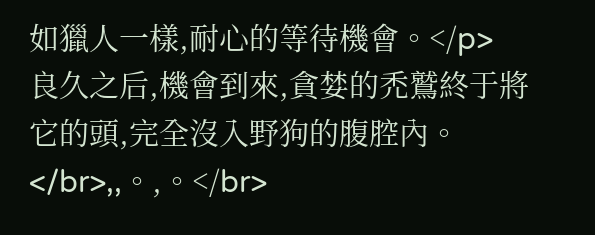如獵人一樣,耐心的等待機會。</p>
良久之后,機會到來,貪婪的禿鷲終于將它的頭,完全沒入野狗的腹腔內。</br>,,。,。</br>